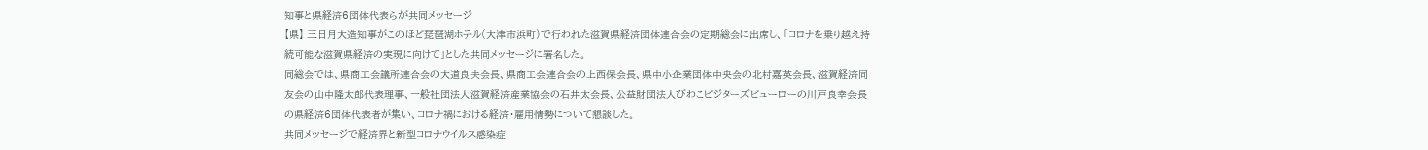知事と県経済6団体代表らが共同メッセージ
【県】 三日月大造知事がこのほど琵琶湖ホテル(大津市浜町)で行われた滋賀県経済団体連合会の定期総会に出席し、「コロナを乗り越え持続可能な滋賀県経済の実現に向けて」とした共同メッセージに署名した。
同総会では、県商工会議所連合会の大道良夫会長、県商工会連合会の上西保会長、県中小企業団体中央会の北村嘉英会長、滋賀経済同友会の山中隆太郎代表理事、一般社団法人滋賀経済産業協会の石井太会長、公益財団法人びわこビジターズビューローの川戸良幸会長の県経済6団体代表者が集い、コロナ禍における経済・雇用情勢について懇談した。
共同メッセージで経済界と新型コロナウイルス感染症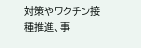対策やワクチン接種推進、事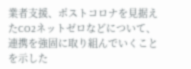業者支援、ポストコロナを見据えたCO2ネットゼロなどについて、連携を強固に取り組んでいくことを示した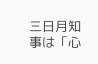三日月知事は「心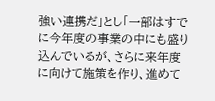強い連携だ」とし「一部はすでに今年度の事業の中にも盛り込んでいるが、さらに来年度に向けて施策を作り、進めて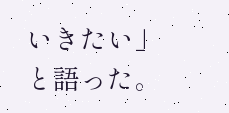いきたい」と語った。